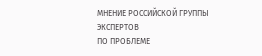МНЕНИЕ РОССИЙСКОЙ ГРУППЫ ЭКСПЕРТОВ
ПО ПРОБЛЕМЕ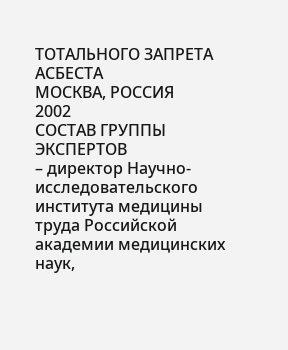ТОТАЛЬНОГО ЗАПРЕТА АСБЕСТА
МОСКВА, РОССИЯ
2002
СОСТАВ ГРУППЫ ЭКСПЕРТОВ
– директор Научно-исследовательского института медицины труда Российской академии медицинских наук,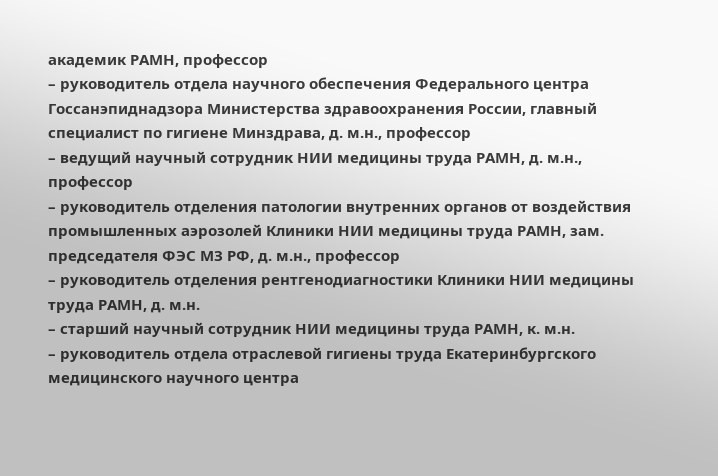академик РАМН, профессор
– руководитель отдела научного обеспечения Федерального центра Госсанэпиднадзора Министерства здравоохранения России, главный специалист по гигиене Минздрава, д. м.н., профессор
– ведущий научный сотрудник НИИ медицины труда РАМН, д. м.н., профессор
– руководитель отделения патологии внутренних органов от воздействия промышленных аэрозолей Клиники НИИ медицины труда РАМН, зам. председателя ФЭС МЗ РФ, д. м.н., профессор
– руководитель отделения рентгенодиагностики Клиники НИИ медицины труда РАМН, д. м.н.
– старший научный сотрудник НИИ медицины труда РАМН, к. м.н.
– руководитель отдела отраслевой гигиены труда Екатеринбургского медицинского научного центра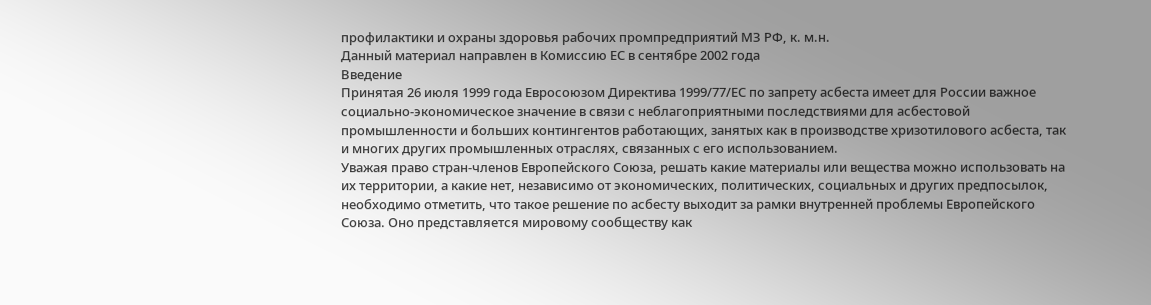профилактики и охраны здоровья рабочих промпредприятий МЗ РФ, к. м.н.
Данный материал направлен в Комиссию ЕС в сентябре 2002 года
Введение
Принятая 26 июля 1999 года Евросоюзом Директива 1999/77/ЕС по запрету асбеста имеет для России важное социально-экономическое значение в связи с неблагоприятными последствиями для асбестовой промышленности и больших контингентов работающих, занятых как в производстве хризотилового асбеста, так и многих других промышленных отраслях, связанных с его использованием.
Уважая право стран-членов Европейского Союза, решать какие материалы или вещества можно использовать на их территории, а какие нет, независимо от экономических, политических, социальных и других предпосылок, необходимо отметить, что такое решение по асбесту выходит за рамки внутренней проблемы Европейского Союза. Оно представляется мировому сообществу как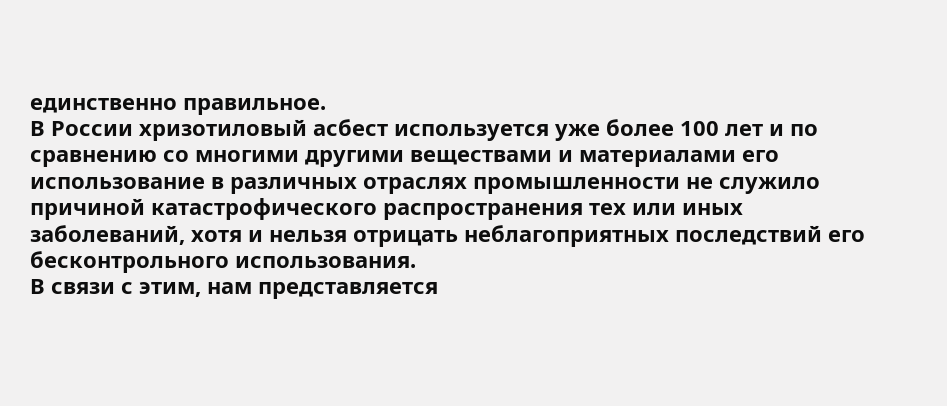единственно правильное.
В России хризотиловый асбест используется уже более 100 лет и по сравнению со многими другими веществами и материалами его использование в различных отраслях промышленности не служило причиной катастрофического распространения тех или иных заболеваний, хотя и нельзя отрицать неблагоприятных последствий его бесконтрольного использования.
В связи с этим, нам представляется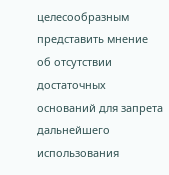целесообразным представить мнение об отсутствии достаточных оснований для запрета дальнейшего использования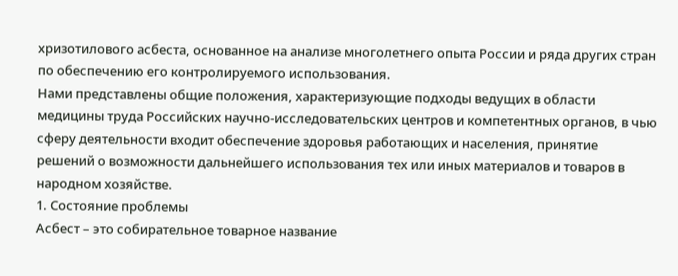хризотилового асбеста, основанное на анализе многолетнего опыта России и ряда других стран по обеспечению его контролируемого использования.
Нами представлены общие положения, характеризующие подходы ведущих в области медицины труда Российских научно-исследовательских центров и компетентных органов, в чью сферу деятельности входит обеспечение здоровья работающих и населения, принятие решений о возможности дальнейшего использования тех или иных материалов и товаров в народном хозяйстве.
1. Состояние проблемы
Асбест – это собирательное товарное название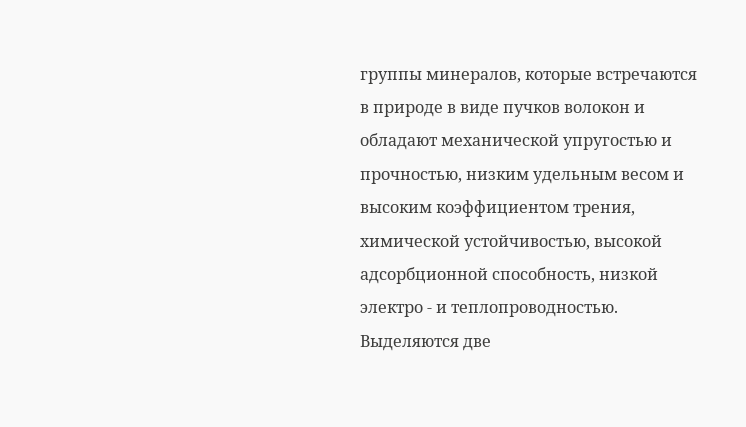группы минералов, которые встречаются в природе в виде пучков волокон и обладают механической упругостью и прочностью, низким удельным весом и высоким коэффициентом трения, химической устойчивостью, высокой адсорбционной способность, низкой электро - и теплопроводностью.
Выделяются две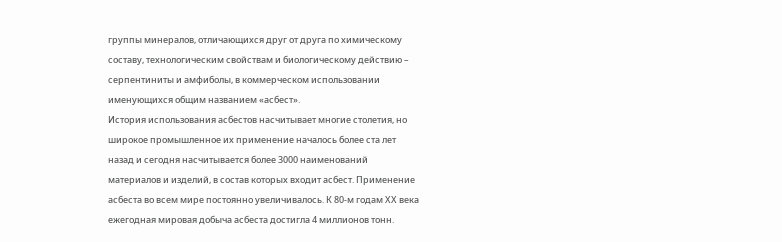группы минералов, отличающихся друг от друга по химическому составу, технологическим свойствам и биологическому действию – серпентиниты и амфиболы, в коммерческом использовании именующихся общим названием «асбест».
История использования асбестов насчитывает многие столетия, но широкое промышленное их применение началось более ста лет назад и сегодня насчитывается более 3000 наименований материалов и изделий, в состав которых входит асбест. Применение асбеста во всем мире постоянно увеличивалось. К 80-м годам ХХ века ежегодная мировая добыча асбеста достигла 4 миллионов тонн.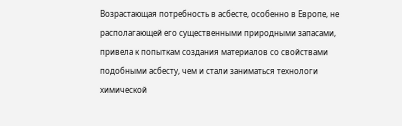Возрастающая потребность в асбесте, особенно в Европе, не располагающей его существенными природными запасами, привела к попыткам создания материалов со свойствами подобными асбесту, чем и стали заниматься технологи химической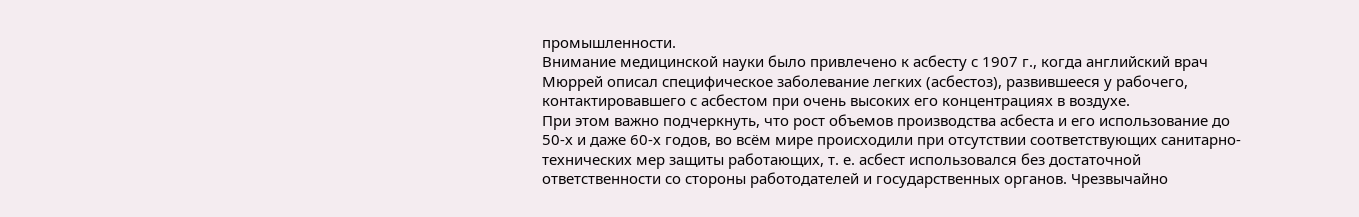промышленности.
Внимание медицинской науки было привлечено к асбесту с 1907 г., когда английский врач Мюррей описал специфическое заболевание легких (асбестоз), развившееся у рабочего, контактировавшего с асбестом при очень высоких его концентрациях в воздухе.
При этом важно подчеркнуть, что рост объемов производства асбеста и его использование до 50-х и даже 60-х годов, во всём мире происходили при отсутствии соответствующих санитарно-технических мер защиты работающих, т. е. асбест использовался без достаточной ответственности со стороны работодателей и государственных органов. Чрезвычайно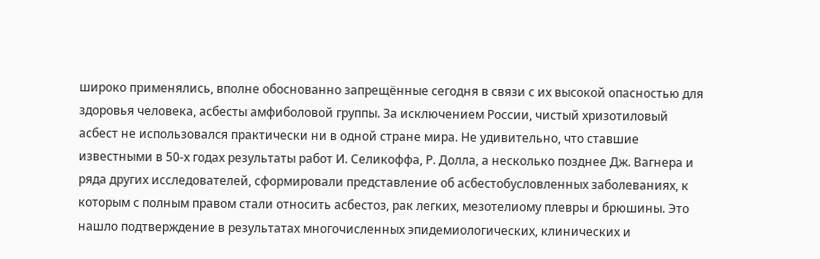широко применялись, вполне обоснованно запрещённые сегодня в связи с их высокой опасностью для здоровья человека, асбесты амфиболовой группы. За исключением России, чистый хризотиловый асбест не использовался практически ни в одной стране мира. Не удивительно, что ставшие известными в 50-х годах результаты работ И. Селикоффа, Р. Долла, а несколько позднее Дж. Вагнера и ряда других исследователей, сформировали представление об асбестобусловленных заболеваниях, к которым с полным правом стали относить асбестоз, рак легких, мезотелиому плевры и брюшины. Это нашло подтверждение в результатах многочисленных эпидемиологических, клинических и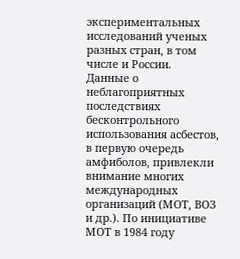экспериментальных исследований ученых разных стран, в том числе и России.
Данные о неблагоприятных последствиях бесконтрольного использования асбестов, в первую очередь амфиболов, привлекли внимание многих международных организаций (МОТ, ВОЗ и др.). По инициативе МОТ в 1984 году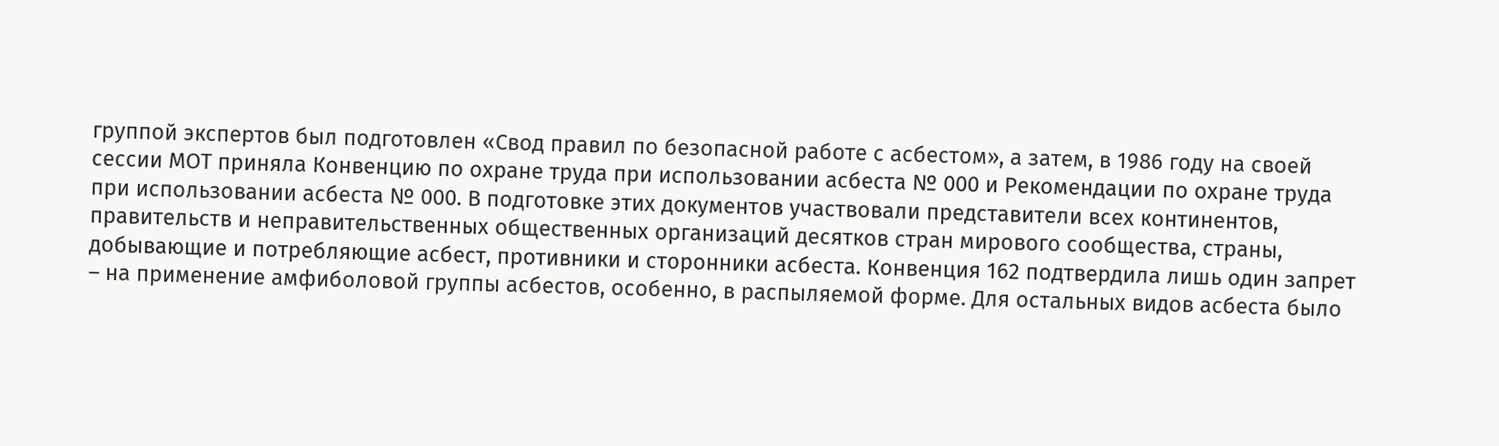группой экспертов был подготовлен «Свод правил по безопасной работе с асбестом», а затем, в 1986 году на своей сессии МОТ приняла Конвенцию по охране труда при использовании асбеста № 000 и Рекомендации по охране труда при использовании асбеста № 000. В подготовке этих документов участвовали представители всех континентов, правительств и неправительственных общественных организаций десятков стран мирового сообщества, страны, добывающие и потребляющие асбест, противники и сторонники асбеста. Конвенция 162 подтвердила лишь один запрет – на применение амфиболовой группы асбестов, особенно, в распыляемой форме. Для остальных видов асбеста было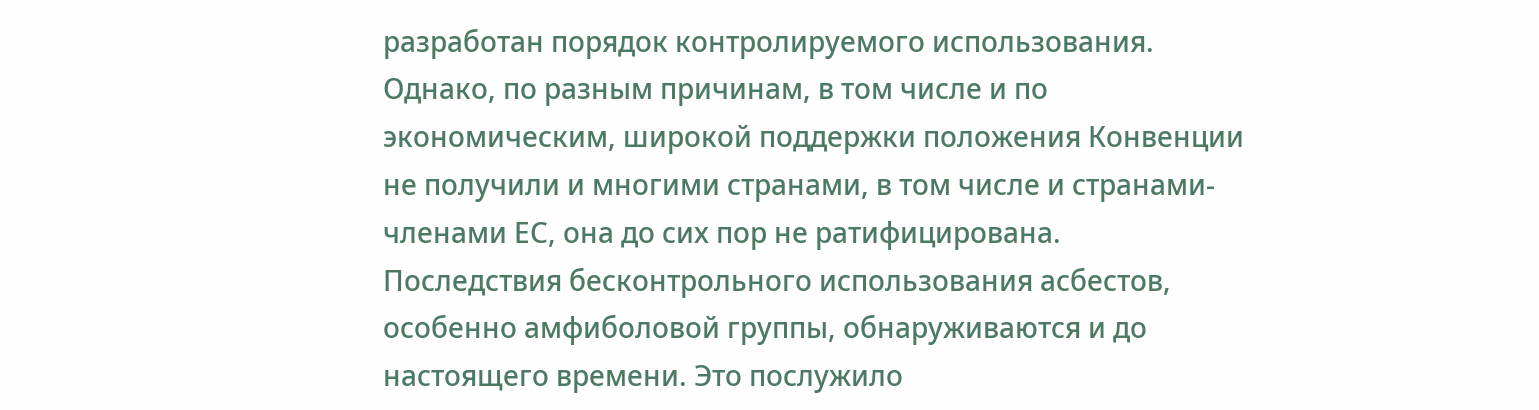разработан порядок контролируемого использования.
Однако, по разным причинам, в том числе и по экономическим, широкой поддержки положения Конвенции не получили и многими странами, в том числе и странами-членами ЕС, она до сих пор не ратифицирована.
Последствия бесконтрольного использования асбестов, особенно амфиболовой группы, обнаруживаются и до настоящего времени. Это послужило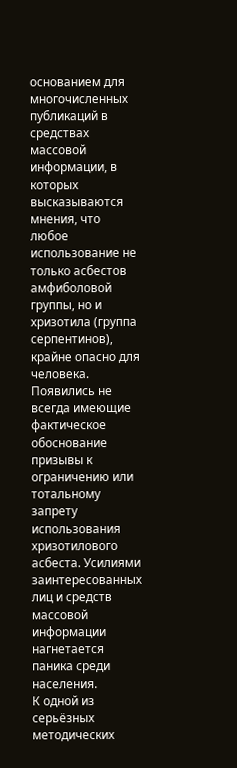основанием для многочисленных публикаций в средствах массовой информации, в которых высказываются мнения, что любое использование не только асбестов амфиболовой группы, но и хризотила (группа серпентинов), крайне опасно для человека. Появились не всегда имеющие фактическое обоснование призывы к ограничению или тотальному запрету использования хризотилового асбеста. Усилиями заинтересованных лиц и средств массовой информации нагнетается паника среди населения.
К одной из серьёзных методических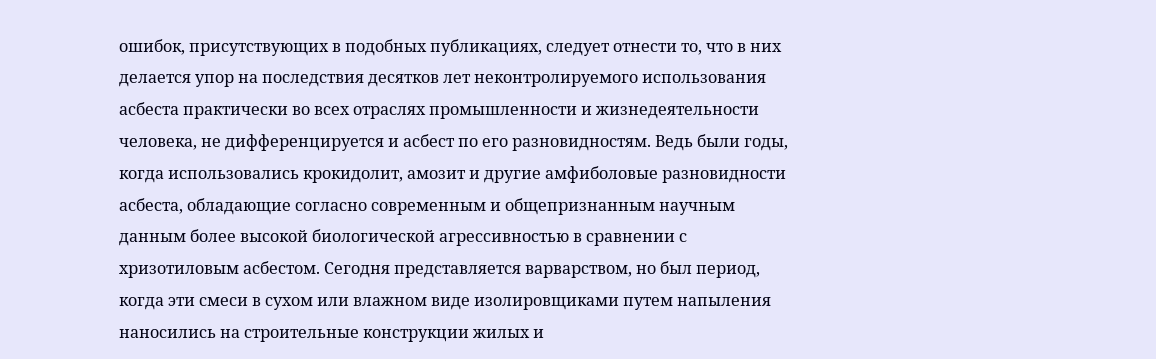ошибок, присутствующих в подобных публикациях, следует отнести то, что в них делается упор на последствия десятков лет неконтролируемого использования асбеста практически во всех отраслях промышленности и жизнедеятельности человека, не дифференцируется и асбест по его разновидностям. Ведь были годы, когда использовались крокидолит, амозит и другие амфиболовые разновидности асбеста, обладающие согласно современным и общепризнанным научным данным более высокой биологической агрессивностью в сравнении с хризотиловым асбестом. Сегодня представляется варварством, но был период, когда эти смеси в сухом или влажном виде изолировщиками путем напыления наносились на строительные конструкции жилых и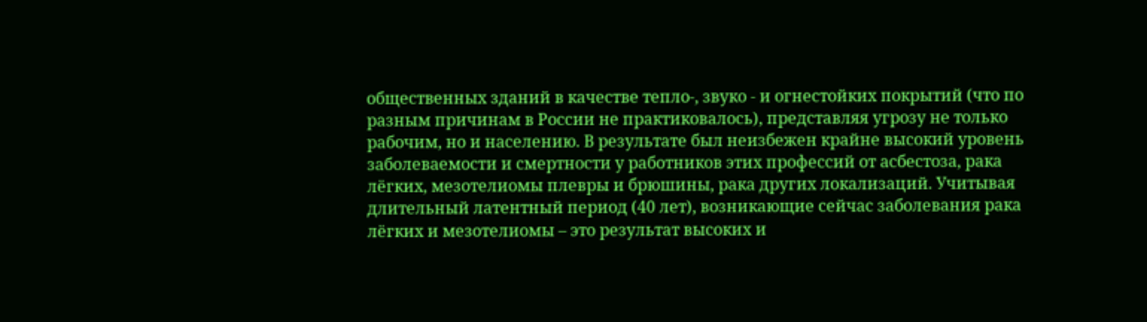общественных зданий в качестве тепло-, звуко - и огнестойких покрытий (что по разным причинам в России не практиковалось), представляя угрозу не только рабочим, но и населению. В результате был неизбежен крайне высокий уровень заболеваемости и смертности у работников этих профессий от асбестоза, рака лёгких, мезотелиомы плевры и брюшины, рака других локализаций. Учитывая длительный латентный период (40 лет), возникающие сейчас заболевания рака лёгких и мезотелиомы – это результат высоких и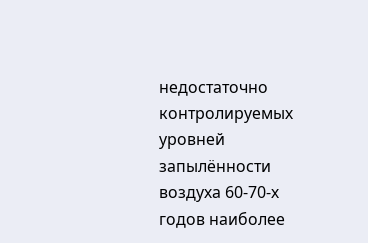недостаточно контролируемых уровней запылённости воздуха 60-70-х годов наиболее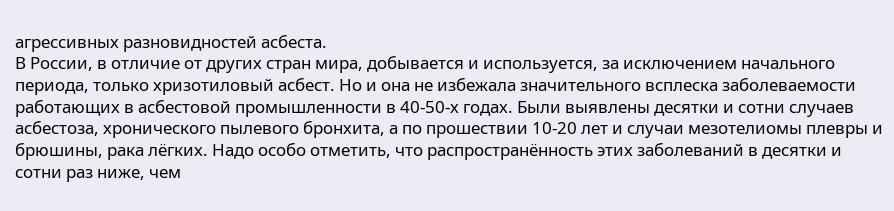агрессивных разновидностей асбеста.
В России, в отличие от других стран мира, добывается и используется, за исключением начального периода, только хризотиловый асбест. Но и она не избежала значительного всплеска заболеваемости работающих в асбестовой промышленности в 40-50-х годах. Были выявлены десятки и сотни случаев асбестоза, хронического пылевого бронхита, а по прошествии 10-20 лет и случаи мезотелиомы плевры и брюшины, рака лёгких. Надо особо отметить, что распространённость этих заболеваний в десятки и сотни раз ниже, чем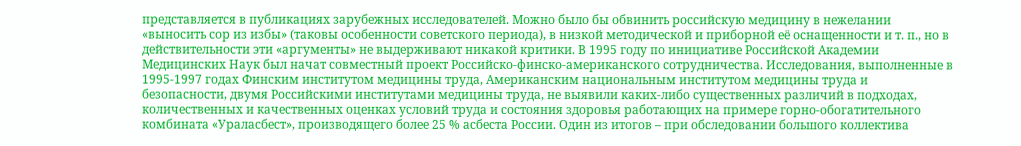представляется в публикациях зарубежных исследователей. Можно было бы обвинить российскую медицину в нежелании «выносить сор из избы» (таковы особенности советского периода), в низкой методической и приборной её оснащенности и т. п., но в действительности эти «аргументы» не выдерживают никакой критики. В 1995 году по инициативе Российской Академии Медицинских Наук был начат совместный проект Российско-финско-американского сотрудничества. Исследования, выполненные в 1995-1997 годах Финским институтом медицины труда, Американским национальным институтом медицины труда и безопасности, двумя Российскими институтами медицины труда, не выявили каких-либо существенных различий в подходах, количественных и качественных оценках условий труда и состояния здоровья работающих на примере горно-обогатительного комбината «Ураласбест», производящего более 25 % асбеста России. Один из итогов – при обследовании большого коллектива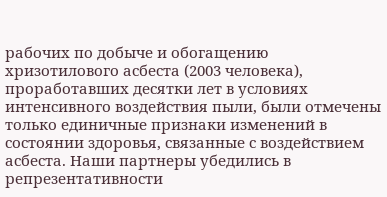рабочих по добыче и обогащению хризотилового асбеста (2003 человека), проработавших десятки лет в условиях интенсивного воздействия пыли, были отмечены только единичные признаки изменений в состоянии здоровья, связанные с воздействием асбеста. Наши партнеры убедились в репрезентативности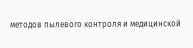методов пылевого контроля и медицинской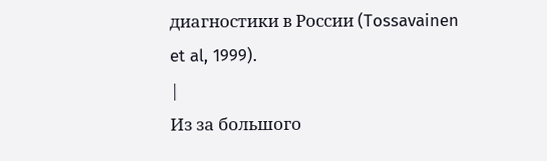диагностики в России (Tossavainen et al, 1999).
|
Из за большого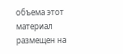объема этот материал размещен на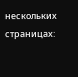нескольких страницах: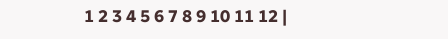1 2 3 4 5 6 7 8 9 10 11 12 |